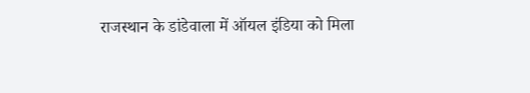राजस्थान के डांडेवाला में ऑयल इंडिया को मिला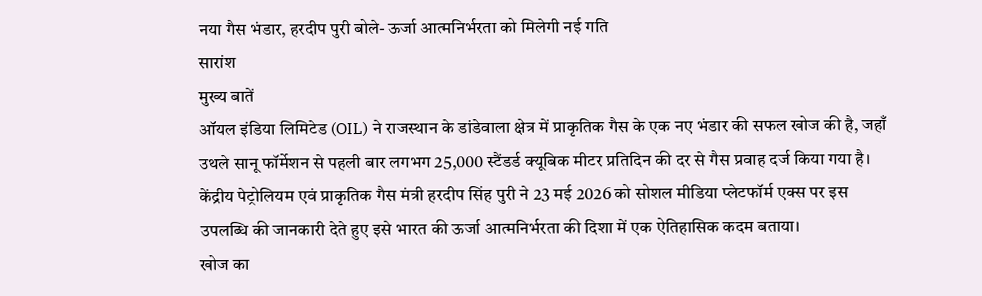नया गैस भंडार, हरदीप पुरी बोले- ऊर्जा आत्मनिर्भरता को मिलेगी नई गति
सारांश
मुख्य बातें
ऑयल इंडिया लिमिटेड (OIL) ने राजस्थान के डांडेवाला क्षेत्र में प्राकृतिक गैस के एक नए भंडार की सफल खोज की है, जहाँ उथले सानू फॉर्मेशन से पहली बार लगभग 25,000 स्टैंडर्ड क्यूबिक मीटर प्रतिदिन की दर से गैस प्रवाह दर्ज किया गया है। केंद्रीय पेट्रोलियम एवं प्राकृतिक गैस मंत्री हरदीप सिंह पुरी ने 23 मई 2026 को सोशल मीडिया प्लेटफॉर्म एक्स पर इस उपलब्धि की जानकारी देते हुए इसे भारत की ऊर्जा आत्मनिर्भरता की दिशा में एक ऐतिहासिक कदम बताया।
खोज का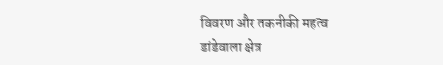विवरण और तकनीकी महत्व
डांडेवाला क्षेत्र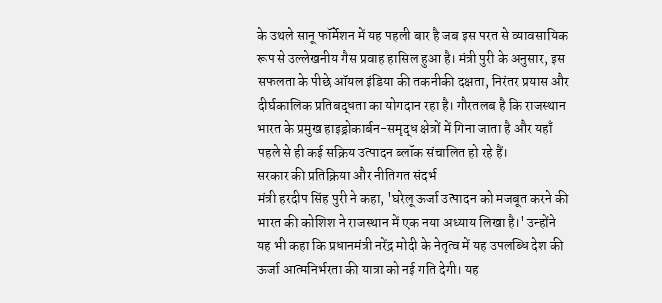के उथले सानू फॉर्मेशन में यह पहली बार है जब इस परत से व्यावसायिक रूप से उल्लेखनीय गैस प्रवाह हासिल हुआ है। मंत्री पुरी के अनुसार, इस सफलता के पीछे ऑयल इंडिया की तकनीकी दक्षता, निरंतर प्रयास और दीर्घकालिक प्रतिबद्धता का योगदान रहा है। गौरतलब है कि राजस्थान भारत के प्रमुख हाइड्रोकार्बन-समृद्ध क्षेत्रों में गिना जाता है और यहाँ पहले से ही कई सक्रिय उत्पादन ब्लॉक संचालित हो रहे हैं।
सरकार की प्रतिक्रिया और नीतिगत संदर्भ
मंत्री हरदीप सिंह पुरी ने कहा, 'घरेलू ऊर्जा उत्पादन को मजबूत करने की भारत की कोशिश ने राजस्थान में एक नया अध्याय लिखा है।' उन्होंने यह भी कहा कि प्रधानमंत्री नरेंद्र मोदी के नेतृत्व में यह उपलब्धि देश की ऊर्जा आत्मनिर्भरता की यात्रा को नई गति देगी। यह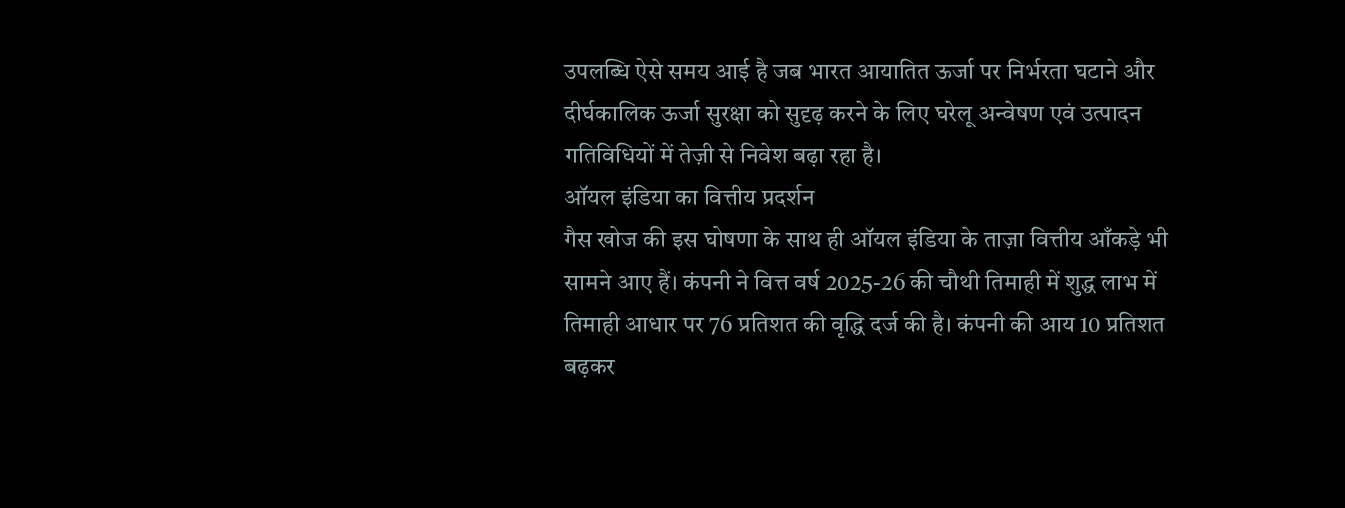उपलब्धि ऐसे समय आई है जब भारत आयातित ऊर्जा पर निर्भरता घटाने और दीर्घकालिक ऊर्जा सुरक्षा को सुदृढ़ करने के लिए घरेलू अन्वेषण एवं उत्पादन गतिविधियों में तेज़ी से निवेश बढ़ा रहा है।
ऑयल इंडिया का वित्तीय प्रदर्शन
गैस खोज की इस घोषणा के साथ ही ऑयल इंडिया के ताज़ा वित्तीय आँकड़े भी सामने आए हैं। कंपनी ने वित्त वर्ष 2025-26 की चौथी तिमाही में शुद्ध लाभ में तिमाही आधार पर 76 प्रतिशत की वृद्धि दर्ज की है। कंपनी की आय 10 प्रतिशत बढ़कर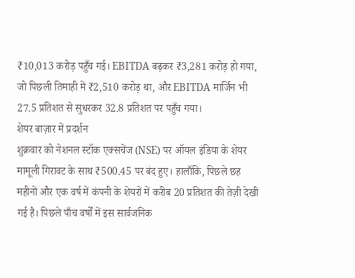₹10,013 करोड़ पहुँच गई। EBITDA बढ़कर ₹3,281 करोड़ हो गया, जो पिछली तिमाही में ₹2,510 करोड़ था, और EBITDA मार्जिन भी 27.5 प्रतिशत से सुधरकर 32.8 प्रतिशत पर पहुँच गया।
शेयर बाज़ार में प्रदर्शन
शुक्रवार को नेशनल स्टॉक एक्सचेंज (NSE) पर ऑयल इंडिया के शेयर मामूली गिरावट के साथ ₹500.45 पर बंद हुए। हालाँकि, पिछले छह महीनों और एक वर्ष में कंपनी के शेयरों में करीब 20 प्रतिशत की तेज़ी देखी गई है। पिछले पाँच वर्षों में इस सार्वजनिक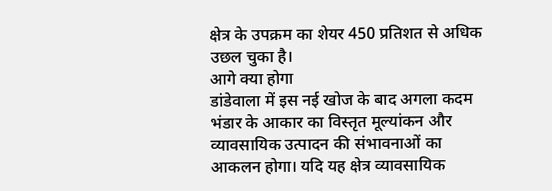क्षेत्र के उपक्रम का शेयर 450 प्रतिशत से अधिक उछल चुका है।
आगे क्या होगा
डांडेवाला में इस नई खोज के बाद अगला कदम भंडार के आकार का विस्तृत मूल्यांकन और व्यावसायिक उत्पादन की संभावनाओं का आकलन होगा। यदि यह क्षेत्र व्यावसायिक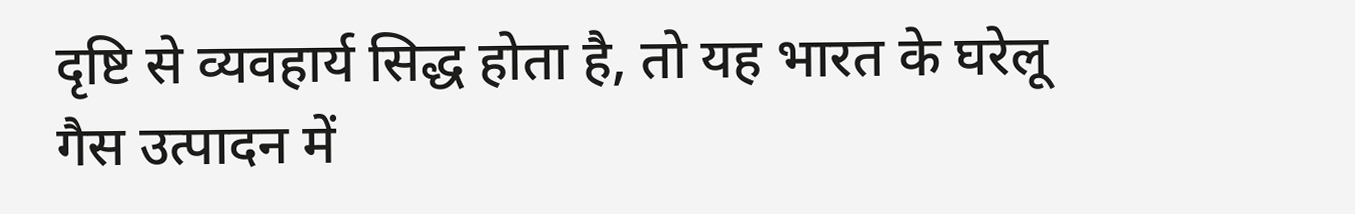दृष्टि से व्यवहार्य सिद्ध होता है, तो यह भारत के घरेलू गैस उत्पादन में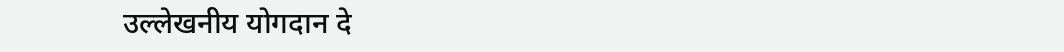उल्लेखनीय योगदान दे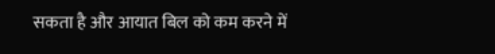सकता है और आयात बिल को कम करने में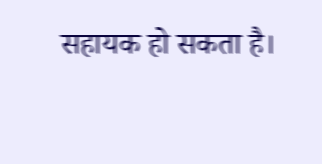सहायक हो सकता है।